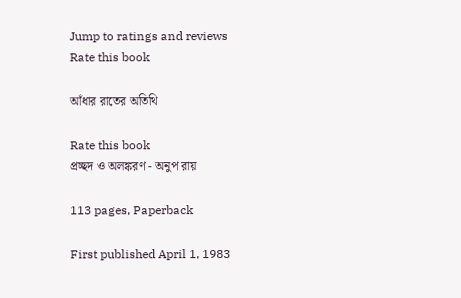Jump to ratings and reviews
Rate this book

আঁধার রাতের অতিথি

Rate this book
প্রচ্ছদ ও অলঙ্করণ - অনুপ রায়

113 pages, Paperback

First published April 1, 1983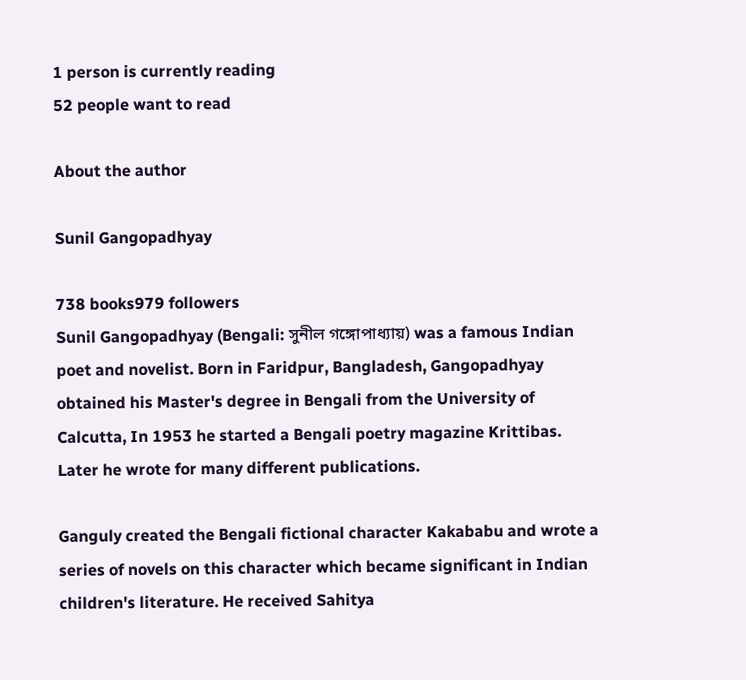1 person is currently reading
52 people want to read

About the author

Sunil Gangopadhyay

738 books979 followers
Sunil Gangopadhyay (Bengali: সুনীল গঙ্গোপাধ্যায়) was a famous Indian poet and novelist. Born in Faridpur, Bangladesh, Gangopadhyay obtained his Master's degree in Bengali from the University of Calcutta, In 1953 he started a Bengali poetry magazine Krittibas. Later he wrote for many different publications.

Ganguly created the Bengali fictional character Kakababu and wrote a series of novels on this character which became significant in Indian children's literature. He received Sahitya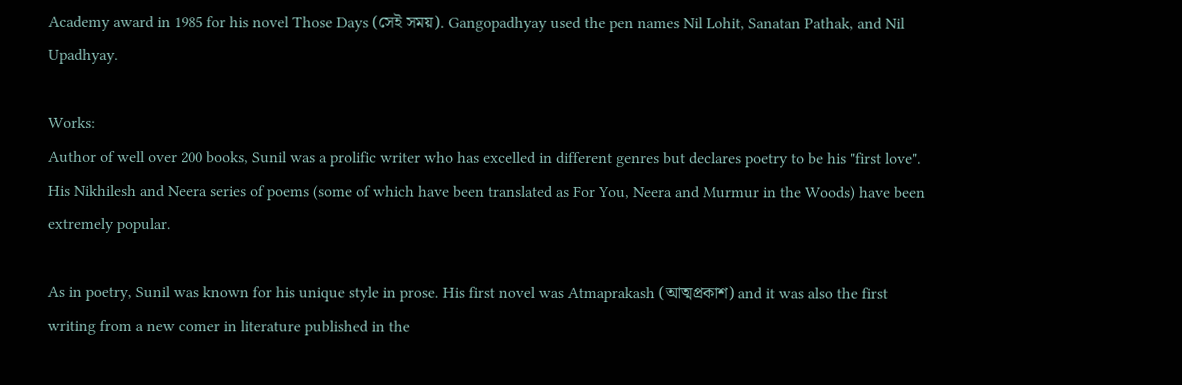Academy award in 1985 for his novel Those Days (সেই সময়). Gangopadhyay used the pen names Nil Lohit, Sanatan Pathak, and Nil Upadhyay.

Works:
Author of well over 200 books, Sunil was a prolific writer who has excelled in different genres but declares poetry to be his "first love". His Nikhilesh and Neera series of poems (some of which have been translated as For You, Neera and Murmur in the Woods) have been extremely popular.

As in poetry, Sunil was known for his unique style in prose. His first novel was Atmaprakash (আত্মপ্রকাশ) and it was also the first writing from a new comer in literature published in the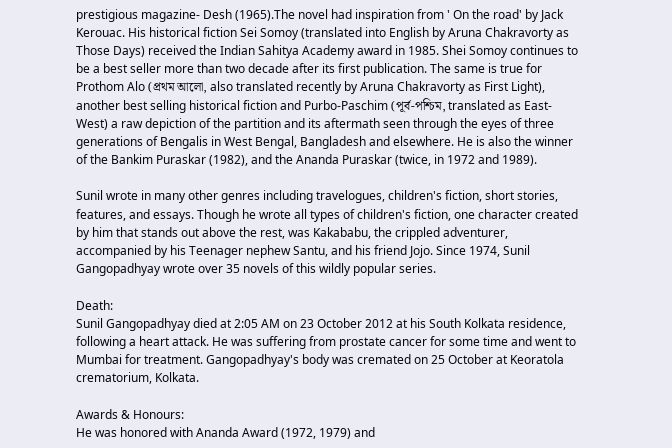prestigious magazine- Desh (1965).The novel had inspiration from ' On the road' by Jack Kerouac. His historical fiction Sei Somoy (translated into English by Aruna Chakravorty as Those Days) received the Indian Sahitya Academy award in 1985. Shei Somoy continues to be a best seller more than two decade after its first publication. The same is true for Prothom Alo (প্রথম আলো, also translated recently by Aruna Chakravorty as First Light), another best selling historical fiction and Purbo-Paschim (পূর্ব-পশ্চিম, translated as East-West) a raw depiction of the partition and its aftermath seen through the eyes of three generations of Bengalis in West Bengal, Bangladesh and elsewhere. He is also the winner of the Bankim Puraskar (1982), and the Ananda Puraskar (twice, in 1972 and 1989).

Sunil wrote in many other genres including travelogues, children's fiction, short stories, features, and essays. Though he wrote all types of children's fiction, one character created by him that stands out above the rest, was Kakababu, the crippled adventurer, accompanied by his Teenager nephew Santu, and his friend Jojo. Since 1974, Sunil Gangopadhyay wrote over 35 novels of this wildly popular series.

Death:
Sunil Gangopadhyay died at 2:05 AM on 23 October 2012 at his South Kolkata residence, following a heart attack. He was suffering from prostate cancer for some time and went to Mumbai for treatment. Gangopadhyay's body was cremated on 25 October at Keoratola crematorium, Kolkata.

Awards & Honours:
He was honored with Ananda Award (1972, 1979) and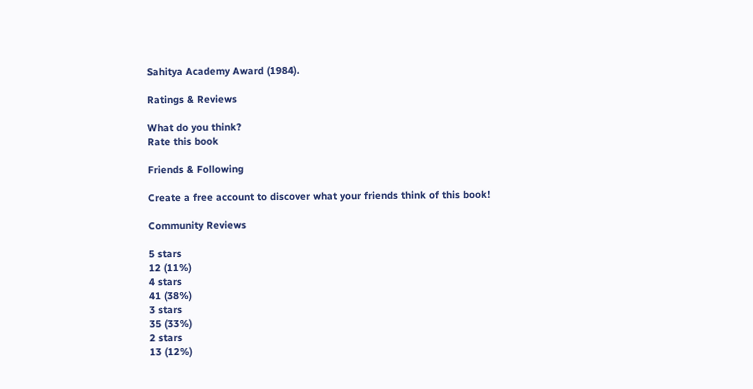Sahitya Academy Award (1984).

Ratings & Reviews

What do you think?
Rate this book

Friends & Following

Create a free account to discover what your friends think of this book!

Community Reviews

5 stars
12 (11%)
4 stars
41 (38%)
3 stars
35 (33%)
2 stars
13 (12%)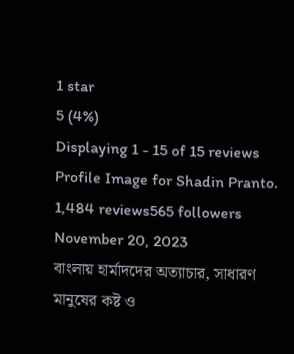1 star
5 (4%)
Displaying 1 - 15 of 15 reviews
Profile Image for Shadin Pranto.
1,484 reviews565 followers
November 20, 2023
বাংলায় হার্মাদদের অত্যাচার, সাধারণ মানুষের কষ্ট ও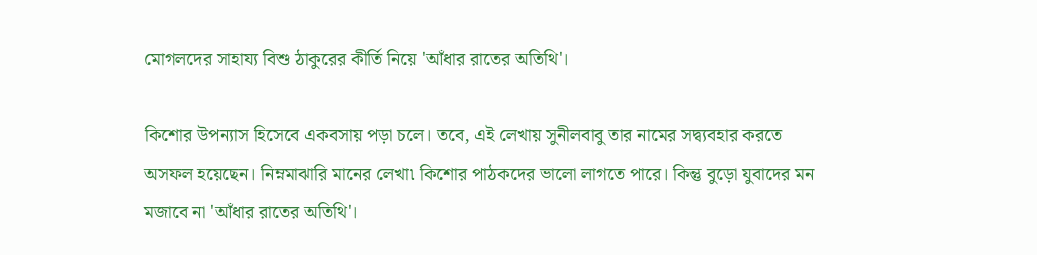মোগলদের সাহায্য বিশু ঠাকুরের কীর্তি নিয়ে 'আঁধার রাতের অতিথি'।

কিশোর উপন্যাস হিসেবে একবসায় পড়া চলে। তবে, এই লেখায় সুনীলবাবু তার নামের সদ্ব্যবহার করতে অসফল হয়েছেন। নিম্নমাঝারি মানের লেখা৷ কিশোর পাঠকদের ভালো লাগতে পারে। কিন্তু বুড়ো যুবাদের মন মজাবে না 'আঁধার রাতের অতিথি'।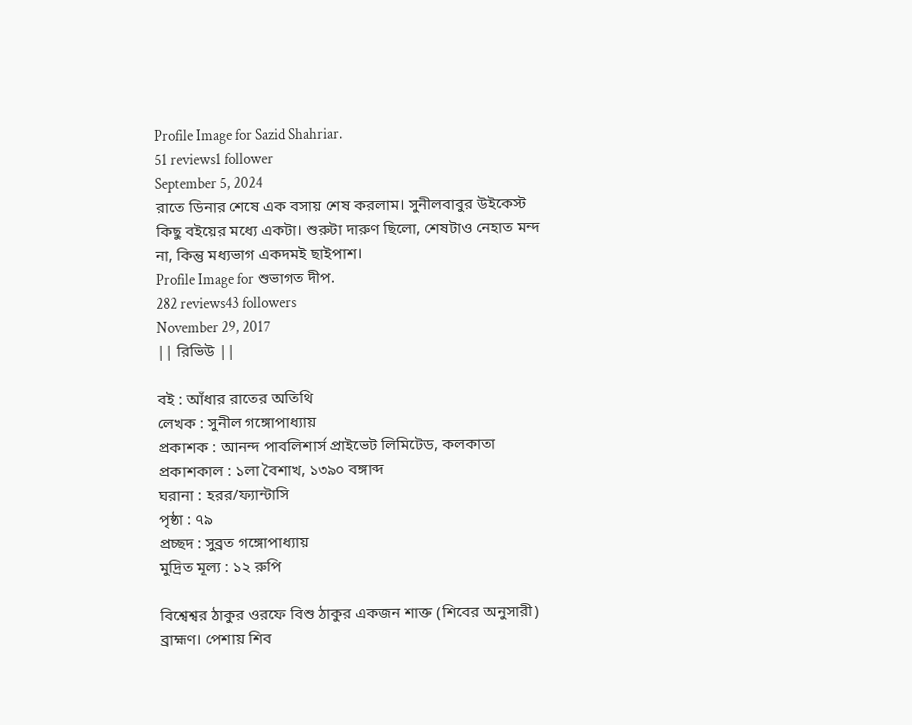Profile Image for Sazid Shahriar.
51 reviews1 follower
September 5, 2024
রাতে ডিনার শেষে এক বসায় শেষ করলাম। সুনীলবাবুর উইকেস্ট কিছু বইয়ের মধ্যে একটা। শুরুটা দারুণ ছিলো, শেষটাও নেহাত মন্দ না, কিন্তু মধ্যভাগ একদমই ছাইপাশ।
Profile Image for শুভাগত দীপ.
282 reviews43 followers
November 29, 2017
|| রিভিউ ||

বই : আঁধার রাতের অতিথি
লেখক : সুনীল গঙ্গোপাধ্যায়
প্রকাশক : আনন্দ পাবলিশার্স প্রাইভেট লিমিটেড, কলকাতা
প্রকাশকাল : ১লা বৈশাখ, ১৩৯০ বঙ্গাব্দ
ঘরানা : হরর/ফ্যান্টাসি
পৃষ্ঠা : ৭৯
প্রচ্ছদ : সুব্রত গঙ্গোপাধ্যায়
মুদ্রিত মূল্য : ১২ রুপি

বিশ্বেশ্বর ঠাকুর ওরফে বিশু ঠাকুর একজন শাক্ত (শিবের অনুসারী) ব্রাহ্মণ। পেশায় শিব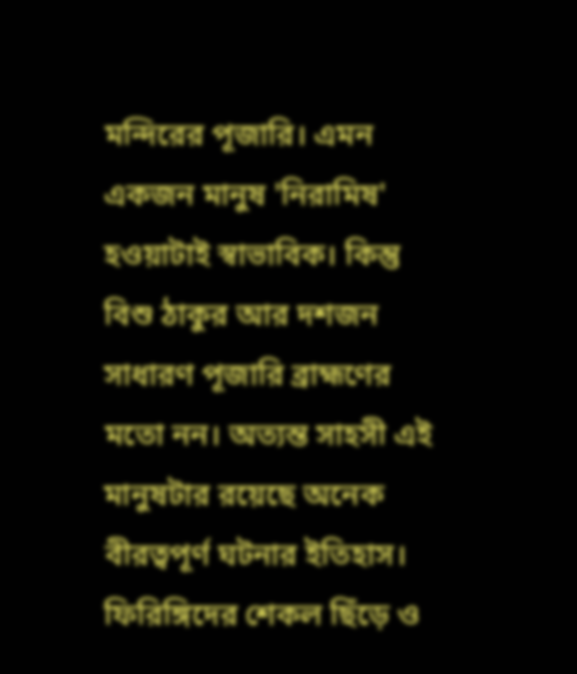মন্দিরের পূজারি। এমন একজন মানুষ 'নিরামিষ' হওয়াটাই স্বাভাবিক। কিন্তু বিশু ঠাকুর আর দশজন সাধারণ পূজারি ব্রাহ্মণের মতো নন। অত্যন্ত সাহসী এই মানুষটার রয়েছে অনেক বীরত্বপূর্ণ ঘটনার ইতিহাস। ফিরিঙ্গিদের শেকল ছিঁড়ে ও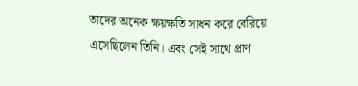তাদের অনেক ক্ষয়ক্ষতি সাধন করে বেরিয়ে এসেছিলেন তিনি। এবং সেই সাথে প্রাণ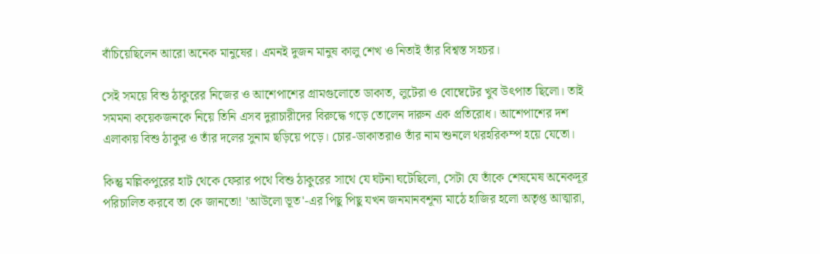বাঁচিয়েছিলেন আরো অনেক মানুষের। এমনই দুজন মানুষ কালু শেখ ও নিতাই তাঁর বিশ্বস্ত সহচর।

সেই সময়ে বিশু ঠাকুরের নিজের ও আশেপাশের গ্রামগুলোতে ডাকাত, লুটেরা ও বোম্বেটের খুব উৎপাত ছিলো। তাই সমমনা কয়েকজনকে নিয়ে তিনি এসব দুরাচারীদের বিরুদ্ধে গড়ে তোলেন দারুন এক প্রতিরোধ। আশেপাশের দশ এলাকায় বিশু ঠাকুর ও তাঁর দলের সুনাম ছড়িয়ে পড়ে। চোর-ডাকাতরাও তাঁর নাম শুনলে থরহরিকম্প হয়ে যেতো।

কিন্তু মল্লিকপুরের হাট থেকে ফেরার পথে বিশু ঠাকুরের সাথে যে ঘটনা ঘটেছিলো, সেটা যে তাঁকে শেষমেষ অনেকদূর পরিচালিত করবে তা কে জানতো! 'আউলো ভূত'-এর পিছু পিছু যখন জনমানবশূন্য মাঠে হাজির হলো অতৃপ্ত আত্মারা,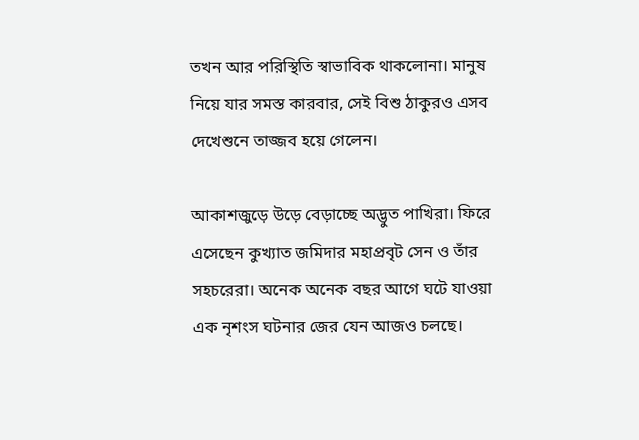তখন আর পরিস্থিতি স্বাভাবিক থাকলোনা। মানুষ নিয়ে যার সমস্ত কারবার, সেই বিশু ঠাকুরও এসব দেখেশুনে তাজ্জব হয়ে গেলেন।

আকাশজুড়ে উড়ে বেড়াচ্ছে অদ্ভুত পাখিরা। ফিরে এসেছেন কুখ্যাত জমিদার মহাপ্রবৃট সেন ও তাঁর সহচরেরা। অনেক অনেক বছর আগে ঘটে যাওয়া এক নৃশংস ঘটনার জের যেন আজও চলছে।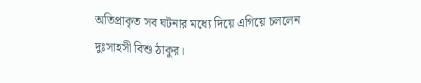অতিপ্রাকৃত সব ঘটনার মধ্যে দিয়ে এগিয়ে চললেন দুঃসাহসী বিশু ঠাকুর।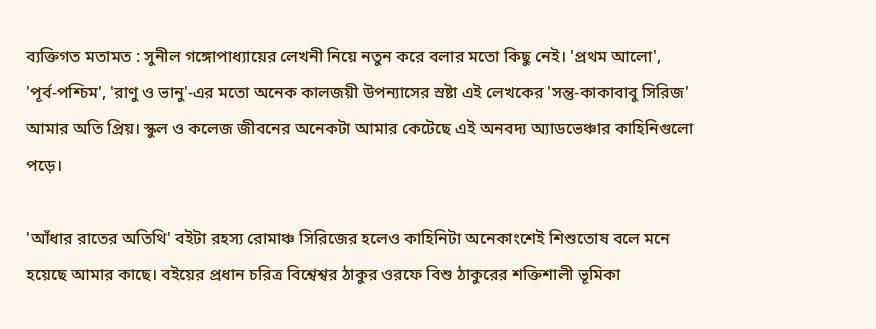ব্যক্তিগত মতামত : সুনীল গঙ্গোপাধ্যায়ের লেখনী নিয়ে নতুন করে বলার মতো কিছু নেই। 'প্রথম আলো', 'পূর্ব-পশ্চিম', 'রাণু ও ভানু'-এর মতো অনেক কালজয়ী উপন্যাসের স্রষ্টা এই লেখকের 'সন্তু-কাকাবাবু সিরিজ' আমার অতি প্রিয়। স্কুল ও কলেজ জীবনের অনেকটা আমার কেটেছে এই অনবদ্য অ্যাডভেঞ্চার কাহিনিগুলো পড়ে।

'আঁধার রাতের অতিথি' বইটা রহস্য রোমাঞ্চ সিরিজের হলেও কাহিনিটা অনেকাংশেই শিশুতোষ বলে মনে হয়েছে আমার কাছে। বইয়ের প্রধান চরিত্র বিশ্বেশ্বর ঠাকুর ওরফে বিশু ঠাকুরের শক্তিশালী ভূমিকা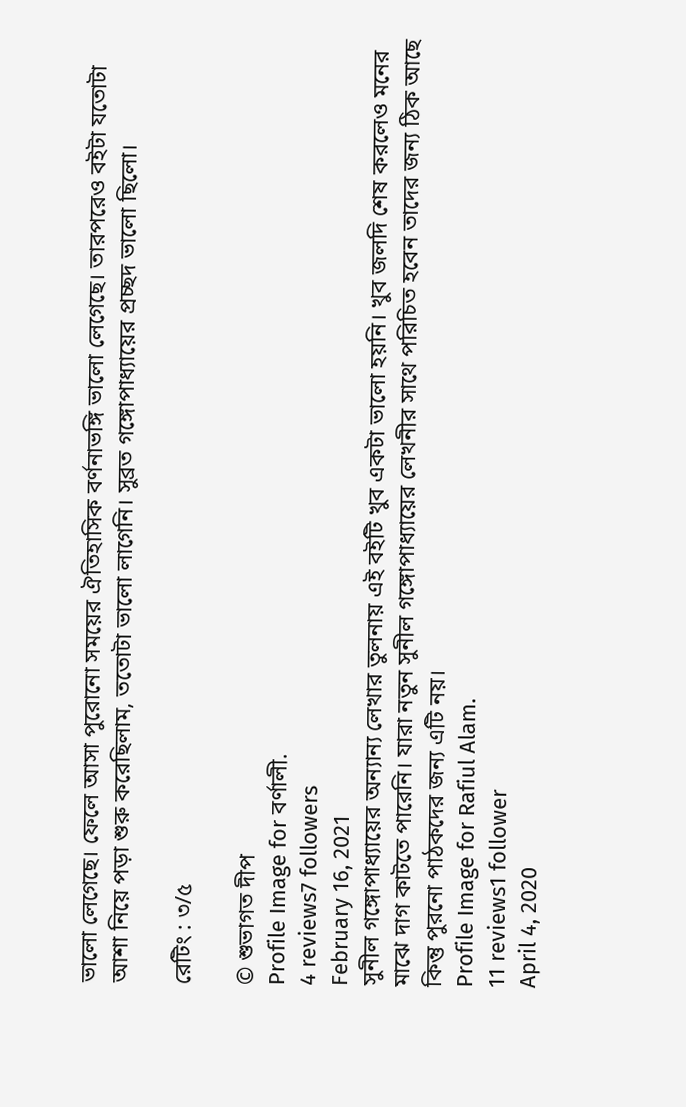ভালো লেগেছে। ফেলে আসা পুরোনো সময়ের ঐতিহাসিক বর্ণনাভঙ্গি ভালো লেগেছে। তারপরেও বইটা যতোটা আশা নিয়ে পড়া শুরু করেছিলাম, ততোটা ভালো লাগেনি। সুব্রত গঙ্গোপাধ্যায়ের প্রচ্ছদ ভালো ছিলো।

রেটিং : ৩/৫

© শুভাগত দীপ
Profile Image for বর্ণালী.
4 reviews7 followers
February 16, 2021
সুনীল গঙ্গোপাধ্যায়ের অন্যান্য লেখার তুলনায় এই বইটি খুব একটা ভালো হয়নি। খুব জলদি শেষ করলেও মনের মাঝে দাগ কাটতে পারেনি। যারা নতুন সুনীল গঙ্গোপাধ্যায়ের লেখনীর সাথে পরিচিত হবেন তাদের জন্য ঠিক আছে কিন্তু পুরনো পাঠকদের জন্য এটি নয়।
Profile Image for Rafiul Alam.
11 reviews1 follower
April 4, 2020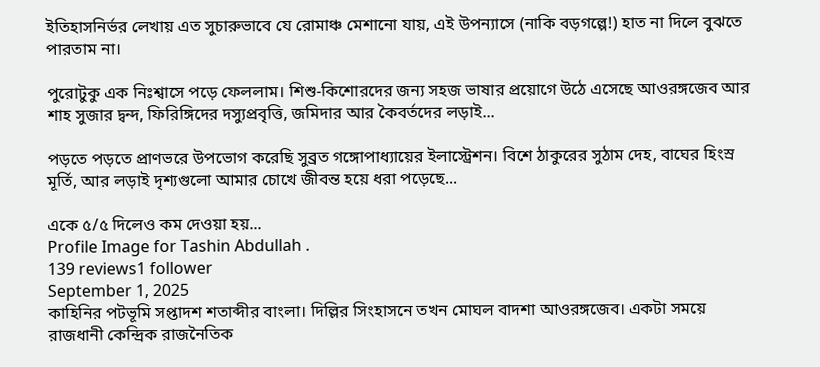ইতিহাসনির্ভর লেখায় এত সুচারুভাবে যে রোমাঞ্চ মেশানো যায়, এই উপন্যাসে (নাকি বড়গল্পে!) হাত না দিলে বুঝতে পারতাম না।

পুরোটুকু এক নিঃশ্বাসে পড়ে ফেললাম। শিশু-কিশোরদের জন্য সহজ ভাষার প্রয়োগে উঠে এসেছে আওরঙ্গজেব আর শাহ সুজার দ্বন্দ, ফিরিঙ্গিদের দস্যুপ্রবৃত্তি, জমিদার আর কৈবর্তদের লড়াই...

পড়তে পড়তে প্রাণভরে উপভোগ করেছি সুব্রত গঙ্গোপাধ্যায়ের ইলাস্ট্রেশন। বিশে ঠাকুরের সুঠাম দেহ, বাঘের হিংস্র মূর্তি, আর লড়াই দৃশ্যগুলো আমার চোখে জীবন্ত হয়ে ধরা পড়েছে...

একে ৫/৫ দিলেও কম দেওয়া হয়...
Profile Image for Tashin Abdullah .
139 reviews1 follower
September 1, 2025
কাহিনির পটভূমি সপ্তাদশ শতাব্দীর বাংলা। দিল্লির সিংহাসনে তখন মোঘল বাদশা আওরঙ্গজেব। একটা সময়ে রাজধানী কেন্দ্রিক রাজনৈতিক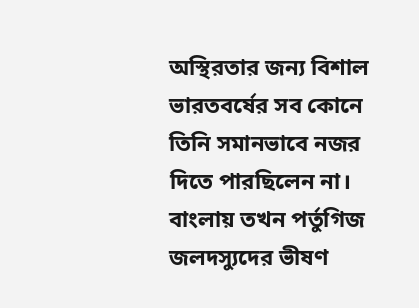অস্থিরতার জন্য বিশাল ভারতবর্ষের সব কোনে তিনি সমানভাবে নজর দিতে পারছিলেন না। বাংলায় তখন পর্তুগিজ জলদস্যুদের ভীষণ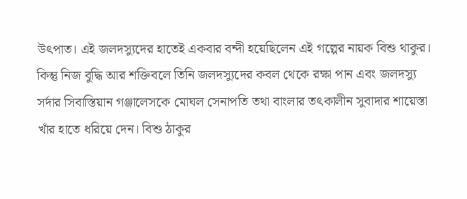উৎপাত। এই জলদস্যুদের হাতেই একবার বন্দী হয়েছিলেন এই গল্পের নায়ক বিশু থাকুর। কিন্তু নিজ বুদ্ধি আর শক্তিবলে তিনি জলদস্যুদের কবল থেকে রক্ষা পান এবং জলদস্যু সর্দার সিবাস্তিয়ান গঞ্জালেসকে মোঘল সেনাপতি তথা বাংলার তৎকালীন সুবাদার শায়েস্তা খাঁর হাতে ধরিয়ে দেন। বিশু ঠাকুর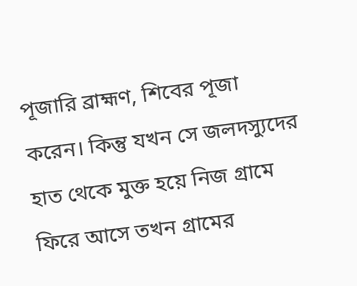পূজারি ব্রাহ্মণ, শিবের পূজা করেন। কিন্তু যখন সে জলদস্যুদের হাত থেকে মুক্ত হয়ে নিজ গ্রামে ফিরে আসে তখন গ্রামের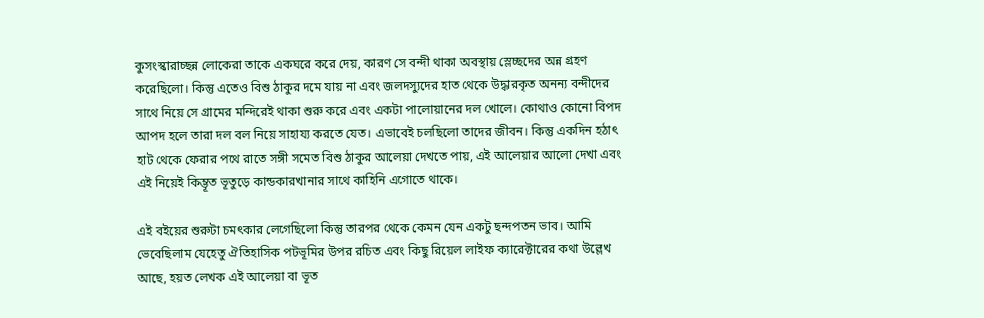কুসংস্কারাচ্ছন্ন লোকেরা তাকে একঘরে করে দেয়, কারণ সে বন্দী থাকা অবস্থায় স্লেচ্ছদের অন্ন গ্রহণ করেছিলো। কিন্তু এতেও বিশু ঠাকুর দমে যায় না এবং জলদস্যুদের হাত থেকে উদ্ধারকৃত অনন্য বন্দীদের সাথে নিয়ে সে গ্রামের মন্দিরেই থাকা শুরু করে এবং একটা পালোয়ানের দল খোলে। কোথাও কোনো বিপদ আপদ হলে তারা দল বল নিয়ে সাহায্য করতে যেত। এভাবেই চলছিলো তাদের জীবন। কিন্তু একদিন হঠাৎ হাট থেকে ফেরার পথে রাতে সঙ্গী সমেত বিশু ঠাকুর আলেয়া দেখতে পায়, এই আলেয়ার আলো দেখা এবং এই নিয়েই কিম্ভূত ভূতুড়ে কান্ডকারখানার সাথে কাহিনি এগোতে থাকে।

এই বইয়ের শুরুটা চমৎকার লেগেছিলো কিন্তু তারপর থেকে কেমন যেন একটু ছন্দপতন ভাব। আমি ভেবেছিলাম যেহেতু ঐতিহাসিক পটভূমির উপর রচিত এবং কিছু রিয়েল লাইফ ক্যারেক্টারের কথা উল্লেখ আছে, হয়ত লেখক এই আলেয়া বা ভূত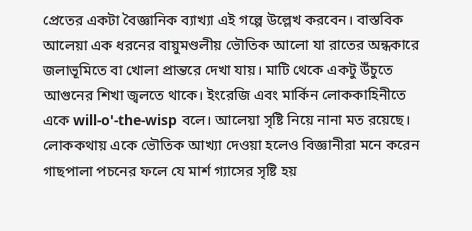প্রেতের একটা বৈজ্ঞানিক ব্যাখ্যা এই গল্পে উল্লেখ করবেন। বাস্তবিক আলেয়া এক ধরনের বায়ুমণ্ডলীয় ভৌতিক আলো যা রাতের অন্ধকারে জলাভূমিতে বা খোলা প্রান্তরে দেখা যায়। মাটি থেকে একটু উঁচুতে আগুনের শিখা জ্বলতে থাকে। ইংরেজি এবং মার্কিন লোককাহিনীতে একে will-o'-the-wisp বলে। আলেয়া সৃষ্টি নিয়ে নানা মত রয়েছে। লোককথায় একে ভৌতিক আখ্যা দেওয়া হলেও বিজ্ঞানীরা মনে করেন গাছপালা পচনের ফলে যে মার্শ গ্যাসের সৃষ্টি হয়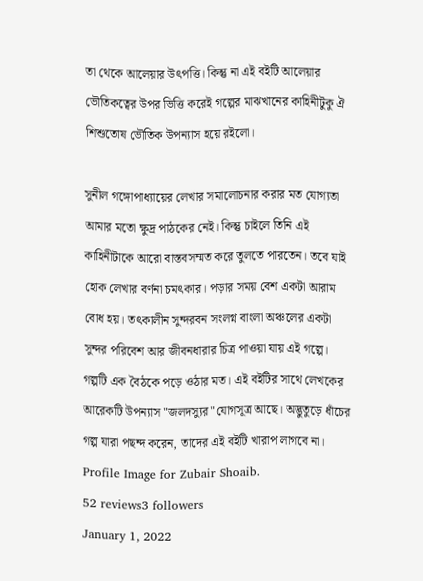তা থেকে আলেয়ার উৎপত্তি। কিন্তু না এই বইটি আলেয়ার ভৌতিকত্বের উপর ভিত্তি করেই গল্পের মাঝখানের কাহিনীটুকু ঐ শিশুতোষ ভৌতিক উপন্যাস হয়ে রইলো।

সুনীল গঙ্গোপাধ্যায়ের লেখার সমালোচনার করার মত যোগ্যতা আমার মতো ক্ষুদ্র পাঠকের নেই। কিন্তু চাইলে তিনি এই কাহিনীটাকে আরো বাস্তবসম্মত করে তুলতে পারতেন। তবে যাই হোক লেখার বর্ণনা চমৎকার। পড়ার সময় বেশ একটা আরাম বোধ হয়। তৎকালীন সুন্দরবন সংলগ্ন বাংলা অঞ্চলের একটা সুন্দর পরিবেশ আর জীবনধারার চিত্র পাওয়া যায় এই গল্পে। গল্পটি এক বৈঠকে পড়ে ওঠার মত। এই বইটির সাথে লেখকের আরেকটি উপন্যাস "জলদস্যুর"যোগসূত্র আছে। অদ্ভুতুড়ে ধাঁচের গল্প যারা পছন্দ করেন, তাদের এই বইটি খারাপ লাগবে না।
Profile Image for Zubair Shoaib.
52 reviews3 followers
January 1, 2022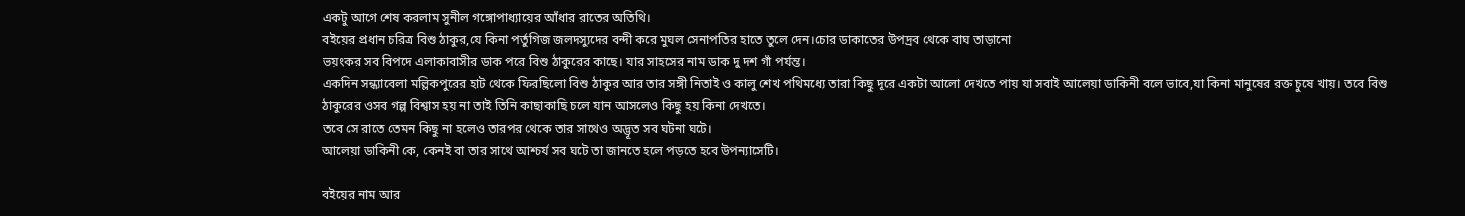একটু আগে শেষ করলাম সুনীল গঙ্গোপাধ্যায়ের আঁধার রাতের অতিথি।
বইয়ের প্রধান চরিত্র বিশু ঠাকুর,যে কিনা পর্তুগিজ জলদস্যুদের বন্দী করে মুঘল সেনাপতির হাতে তুলে দেন।চোর ডাকাতের উপদ্রব থেকে বাঘ তাড়ানো
ভয়ংকর সব বিপদে এলাকাবাসীর ডাক পরে বিশু ঠাকুরের কাছে। যার সাহসের নাম ডাক দু দশ গাঁ পর্যন্ত।
একদিন সন্ধ্যাবেলা মল্লিকপুরের হাট থেকে ফিরছিলো বিশু ঠাকুর আর তার সঙ্গী নিতাই ও কালু শেখ পথিমধ্যে তারা কিছু দূরে একটা আলো দেখতে পায় যা সবাই আলেয়া ডাকিনী বলে ভাবে,যা কিনা মানুষের রক্ত চুষে খায়। তবে বিশু ঠাকুরের ওসব গল্প বিশ্বাস হয় না তাই তিনি কাছাকাছি চলে যান আসলেও কিছু হয় কিনা দেখতে।
তবে সে রাতে তেমন কিছু না হলেও তারপর থেকে তার সাথেও অদ্ভূত সব ঘটনা ঘটে।
আলেয়া ডাকিনী কে, কেনই বা তার সাথে আশ্চর্য সব ঘটে তা জানতে হলে পড়তে হবে উপন্যাসেটি।

বইয়ের নাম আর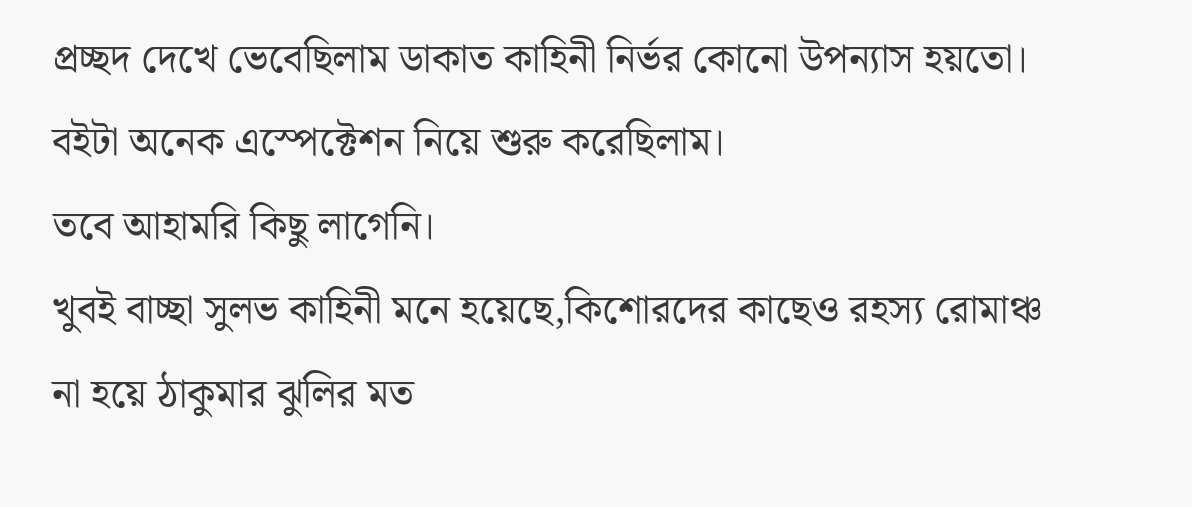প্রচ্ছদ দেখে ভেবেছিলাম ডাকাত কাহিনী নির্ভর কোনো উপন্যাস হয়তো।
বইটা অনেক এস্পেক্টেশন নিয়ে শুরু করেছিলাম।
তবে আহামরি কিছু লাগেনি।
খুবই বাচ্ছা সুলভ কাহিনী মনে হয়েছে,কিশোরদের কাছেও রহস্য রোমাঞ্চ না হয়ে ঠাকুমার ঝুলির মত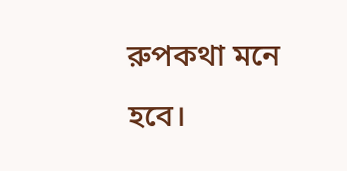রুপকথা মনে হবে।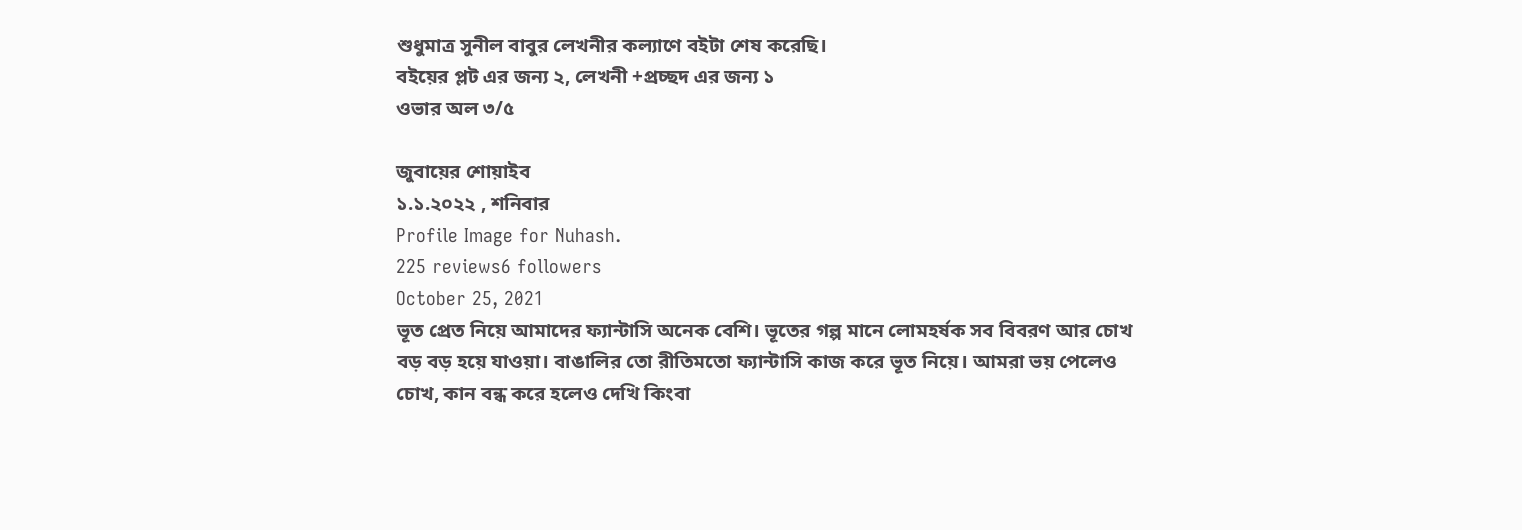শুধুমাত্র সুনীল বাবুর লেখনীর কল্যাণে বইটা শেষ করেছি।
বইয়ের প্লট এর জন্য ২, লেখনী +প্রচ্ছদ এর জন্য ১
ওভার অল ৩/৫

জুবায়ের শোয়াইব
১.১.২০২২ , শনিবার
Profile Image for Nuhash.
225 reviews6 followers
October 25, 2021
ভূত প্রেত নিয়ে আমাদের ফ্যান্টাসি অনেক বেশি। ভূতের গল্প মানে লোমহর্ষক সব বিবরণ আর চোখ বড় বড় হয়ে যাওয়া। বাঙালির তো রীতিমতো ফ্যান্টাসি কাজ করে ভূত নিয়ে। আমরা ভয় পেলেও চোখ, কান বন্ধ করে হলেও দেখি কিংবা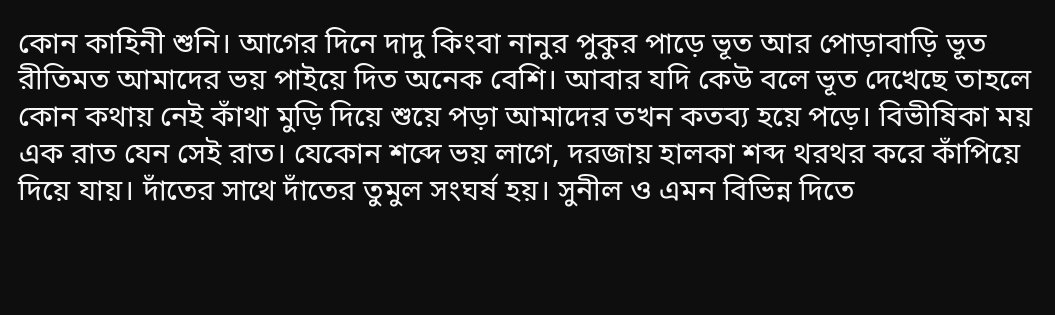কোন কাহিনী শুনি। আগের দিনে দাদু কিংবা নানুর পুকুর পাড়ে ভূত আর পোড়াবাড়ি ভূত রীতিমত আমাদের ভয় পাইয়ে দিত অনেক বেশি। আবার যদি কেউ বলে ভূত দেখেছে তাহলে কোন কথায় নেই কাঁথা মুড়ি দিয়ে শুয়ে পড়া আমাদের তখন কতব্য হয়ে পড়ে। বিভীষিকা ময় এক রাত যেন সেই রাত। যেকোন শব্দে ভয় লাগে, দরজায় হালকা শব্দ থরথর করে কাঁপিয়ে দিয়ে যায়। দাঁতের সাথে দাঁতের তুমুল সংঘর্ষ হয়। সুনীল ও এমন বিভিন্ন দিতে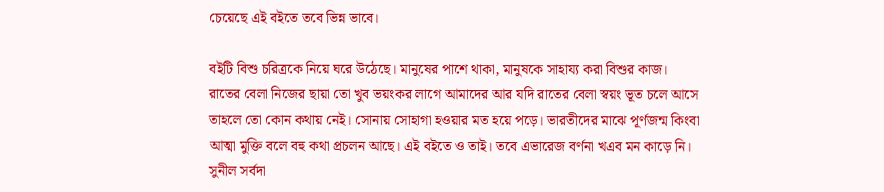চেয়েছে এই বইতে তবে ভিন্ন ভাবে।

বইটি বিশু চরিত্রকে নিয়ে ঘরে উঠেছে। মানুষের পাশে থাকা, মানুষকে সাহায্য করা বিশুর কাজ। রাতের বেলা নিজের ছায়া তো খুব ভয়ংকর লাগে আমাদের আর যদি রাতের বেলা স্বয়ং ভূত চলে আসে তাহলে তো কোন কথায় নেই। সোনায় সোহাগা হওয়ার মত হয়ে পড়ে। ভারতীদের মাঝে পূর্ণজন্ম কিংবা আত্মা মুক্তি বলে বহু কথা প্রচলন আছে। এই বইতে ও তাই। তবে এভারেজ বর্ণনা খএব মন কাড়ে নি। সুনীল সর্বদা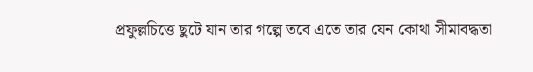প্রফুল্লচিত্তে ছুটে যান তার গল্পে তবে এতে তার যেন কোথা সীমাবদ্ধতা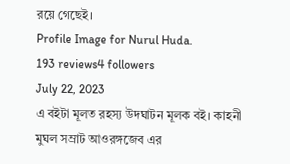রয়ে গেছেই।
Profile Image for Nurul Huda.
193 reviews4 followers
July 22, 2023
এ বইটা মূলত রহস্য উদঘাটন মূলক বই। কাহনী মুঘল সম্রাট আওরঙ্গজেব এর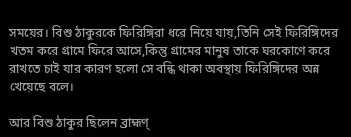সময়ের। বিশু ঠাকুরকে ফিরিঙ্গিরা ধরে নিয়ে যায়,তিনি সেই ফিরিঙ্গিদের খতম করে গ্রামে ফিরে আসে,কিন্তু গ্রামের মানুষ তাকে ঘরকোণে করে রাখতে চাই যার কারণ হলো সে বন্ধি থাকা অবস্থায় ফিরিঙ্গিদের অন্ন খেয়েছে বলে।

আর বিশু ঠাকুর ছিলেন ব্রাহ্মণ্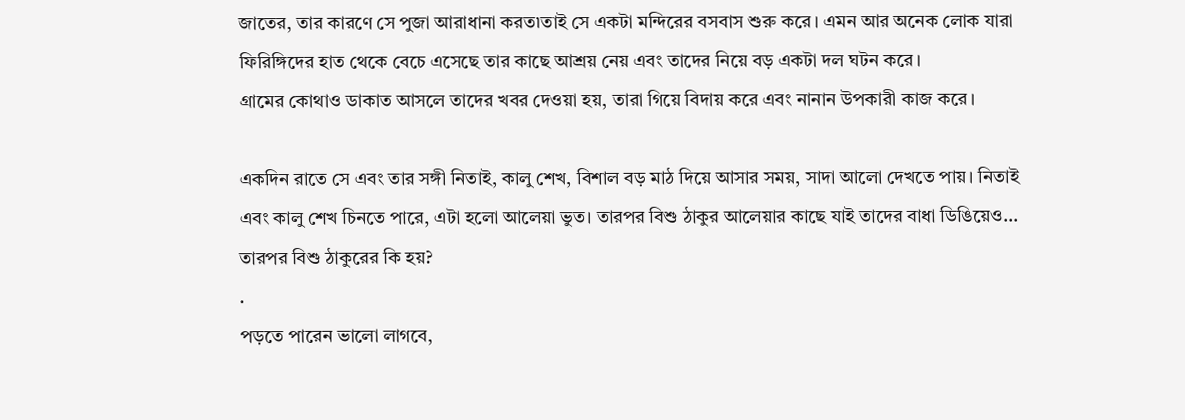জাতের, তার কারণে সে পুজা আরাধানা করত৷তাই সে একটা মন্দিরের বসবাস শুরু করে। এমন আর অনেক লোক যারা ফিরিঙ্গিদের হাত থেকে বেচে এসেছে তার কাছে আশ্রয় নেয় এবং তাদের নিয়ে বড় একটা দল ঘটন করে।
গ্রামের কোথাও ডাকাত আসলে তাদের খবর দেওয়া হয়, তারা গিয়ে বিদায় করে এবং নানান উপকারী কাজ করে।

একদিন রাতে সে এবং তার সঙ্গী নিতাই, কালু শেখ, বিশাল বড় মাঠ দিয়ে আসার সময়, সাদা আলো দেখতে পায়। নিতাই এবং কালু শেখ চিনতে পারে, এটা হলো আলেয়া ভুত। তারপর বিশু ঠাকুর আলেয়ার কাছে যাই তাদের বাধা ডিঙিয়েও...
তারপর বিশু ঠাকুরের কি হয়?
.
পড়তে পারেন ভালো লাগবে,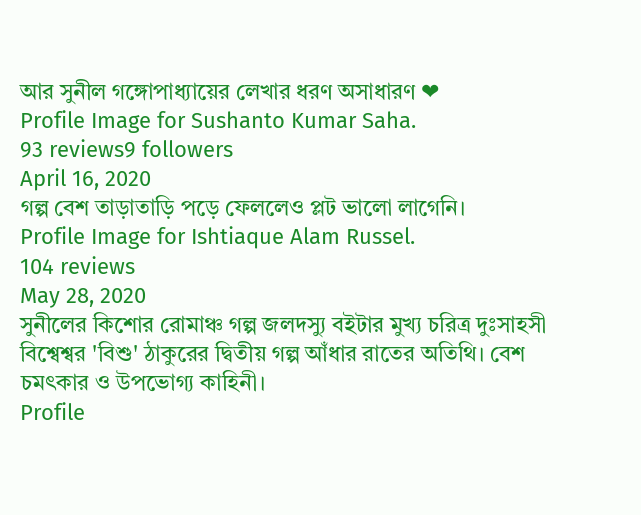আর সুনীল গঙ্গোপাধ্যায়ের লেখার ধরণ অসাধারণ ❤
Profile Image for Sushanto Kumar Saha.
93 reviews9 followers
April 16, 2020
গল্প বেশ তাড়াতাড়ি পড়ে ফেললেও প্লট ভালো লাগেনি।
Profile Image for Ishtiaque Alam Russel.
104 reviews
May 28, 2020
সুনীলের কিশোর রোমাঞ্চ গল্প জলদস্যু বইটার মুখ্য চরিত্র দুঃসাহসী বিশ্বেশ্বর 'বিশু' ঠাকুরের দ্বিতীয় গল্প আঁধার রাতের অতিথি। বেশ চমৎকার ও উপভোগ্য কাহিনী।
Profile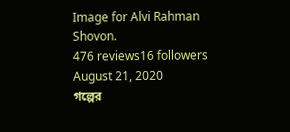Image for Alvi Rahman Shovon.
476 reviews16 followers
August 21, 2020
গল্পের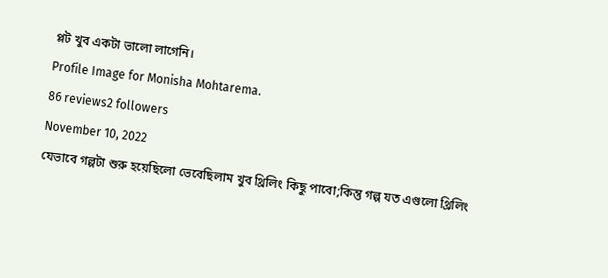প্লট খুব একটা ভালো লাগেনি।
Profile Image for Monisha Mohtarema.
86 reviews2 followers
November 10, 2022
যেভাবে গল্পটা শুরু হয়েছিলো ভেবেছিলাম খুব থ্রিলিং কিছু পাবো;কিন্তু গল্প যত এগুলো থ্রিলিং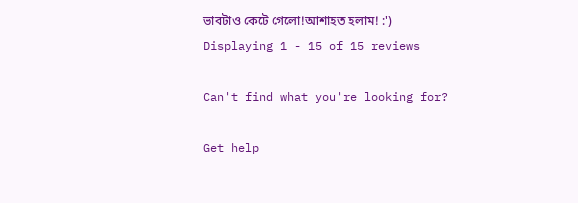ভাবটাও কেটে গেলো!আশাহত হলাম! :')
Displaying 1 - 15 of 15 reviews

Can't find what you're looking for?

Get help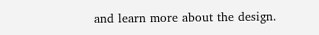and learn more about the design.